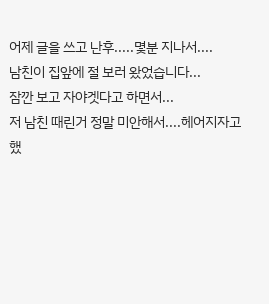어제 글을 쓰고 난후.....몇분 지나서....
남친이 집앞에 절 보러 왔었습니다...
잠깐 보고 자야겟다고 하면서...
저 남친 때린거 정말 미안해서....헤어지자고 했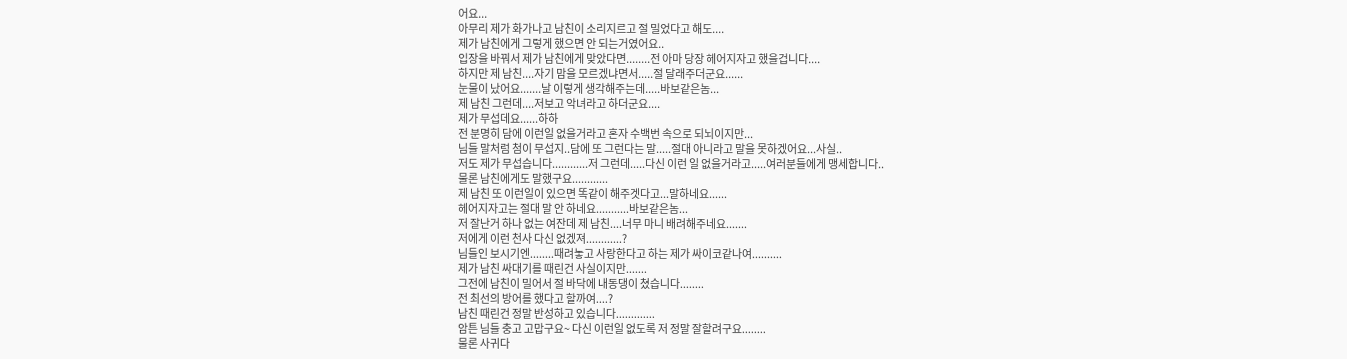어요...
아무리 제가 화가나고 남친이 소리지르고 절 밀었다고 해도....
제가 남친에게 그렇게 했으면 안 되는거였어요..
입장을 바꿔서 제가 남친에게 맞았다면........전 아마 당장 헤어지자고 했을겁니다....
하지만 제 남친....자기 맘을 모르겠냐면서.....절 달래주더군요......
눈물이 났어요.......날 이렇게 생각해주는데.....바보같은놈...
제 남친 그런데....저보고 악녀라고 하더군요....
제가 무섭데요......하하
전 분명히 담에 이런일 없을거라고 혼자 수백번 속으로 되뇌이지만...
님들 말처럼 첨이 무섭지..담에 또 그런다는 말.....절대 아니라고 말을 못하겠어요...사실..
저도 제가 무섭습니다............저 그런데.....다신 이런 일 없을거라고.....여러분들에게 맹세합니다..
물론 남친에게도 말했구요............
제 남친 또 이런일이 있으면 똑같이 해주겟다고...말하네요......
헤어지자고는 절대 말 안 하네요...........바보같은놈...
저 잘난거 하나 없는 여잔데 제 남친....너무 마니 배려해주네요.......
저에게 이런 천사 다신 없겠져............?
님들인 보시기엔........때려놓고 사랑한다고 하는 제가 싸이코같나여..........
제가 남친 싸대기를 때린건 사실이지만.......
그전에 남친이 밀어서 절 바닥에 내동댕이 쳤습니다........
전 최선의 방어를 했다고 할까여....?
남친 때린건 정말 반성하고 있습니다.............
암튼 님들 충고 고맙구요~ 다신 이런일 없도록 저 정말 잘할려구요........
물론 사귀다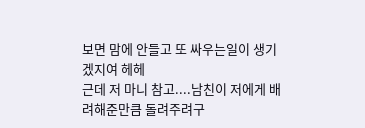보면 맘에 안들고 또 싸우는일이 생기겠지여 헤헤
근데 저 마니 참고....남친이 저에게 배려해준만큼 돌려주려구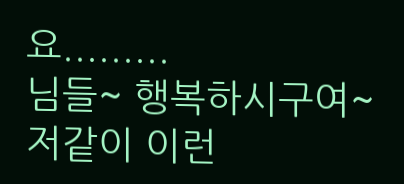요.........
님들~ 행복하시구여~ 저같이 이런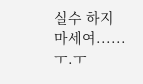실수 하지 마세여......ㅜ.ㅜ